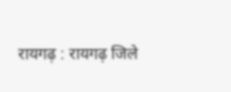रायगढ़ : रायगढ़ जिले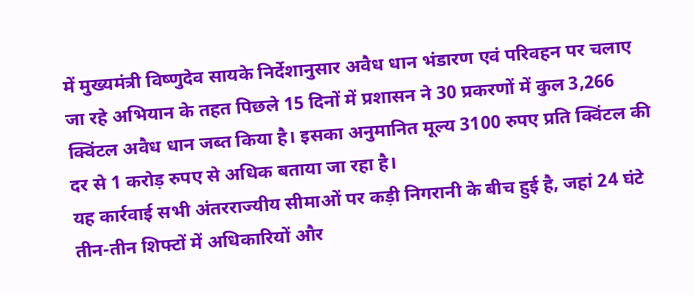में मुख्यमंत्री विष्णुदेव सायके निर्देशानुसार अवैध धान भंडारण एवं परिवहन पर चलाए जा रहे अभियान के तहत पिछले 15 दिनों में प्रशासन ने 30 प्रकरणों में कुल 3,266 क्विंटल अवैध धान जब्त किया है। इसका अनुमानित मूल्य 3100 रुपए प्रति क्विंटल की दर से 1 करोड़ रुपए से अधिक बताया जा रहा है।
यह कार्रवाई सभी अंतरराज्यीय सीमाओं पर कड़ी निगरानी के बीच हुई है, जहां 24 घंटे तीन-तीन शिफ्टों में अधिकारियों और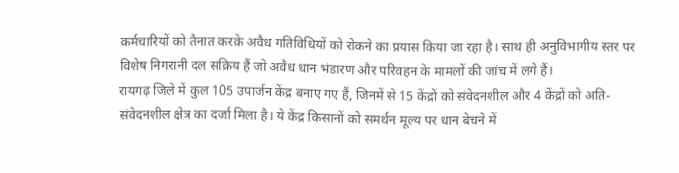कर्मचारियों को तैनात करके अवैध गतिविधियों को रोकने का प्रयास किया जा रहा है। साथ ही अनुविभागीय स्तर पर विशेष निगरानी दल सक्रिय हैं जो अवैध धान भंडारण और परिवहन के मामलों की जांच में लगे हैं।
रायगढ़ जिले में कुल 105 उपार्जन केंद्र बनाए गए हैं, जिनमें से 15 केंद्रों को संवेदनशील और 4 केंद्रों को अति-संवेदनशील क्षेत्र का दर्जा मिला है। ये केंद्र किसानों को समर्थन मूल्य पर धान बेचने में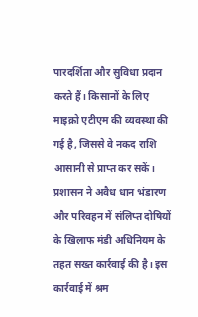पारदर्शिता और सुविधा प्रदान करते हैं। किसानों के लिए माइक्रो एटीएम की व्यवस्था की गई है, जिससे वे नकद राशि आसानी से प्राप्त कर सकें।
प्रशासन ने अवैध धान भंडारण और परिवहन में संलिप्त दोषियों के खिलाफ मंडी अधिनियम के तहत सख्त कार्रवाई की है। इस कार्रवाई में श्रम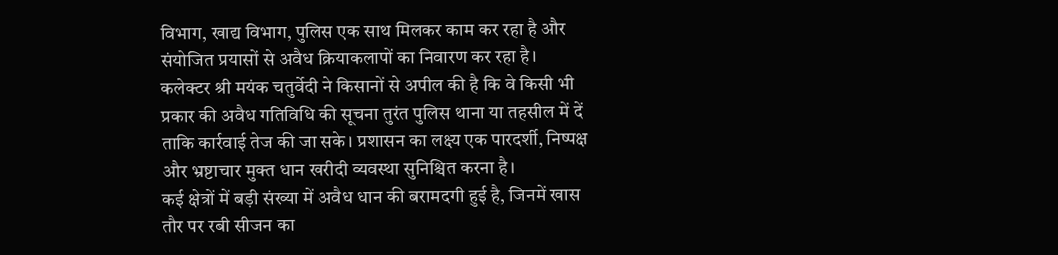विभाग, खाद्य विभाग, पुलिस एक साथ मिलकर काम कर रहा है और संयोजित प्रयासों से अवैध क्रियाकलापों का निवारण कर रहा है।
कलेक्टर श्री मयंक चतुर्वेदी ने किसानों से अपील की है कि वे किसी भी प्रकार की अवैध गतिविधि की सूचना तुरंत पुलिस थाना या तहसील में दें ताकि कार्रवाई तेज की जा सके। प्रशासन का लक्ष्य एक पारदर्शी, निष्पक्ष और भ्रष्टाचार मुक्त धान खरीदी व्यवस्था सुनिश्चित करना है।
कई क्षेत्रों में बड़ी संख्या में अवैध धान की बरामदगी हुई है, जिनमें खास तौर पर रबी सीजन का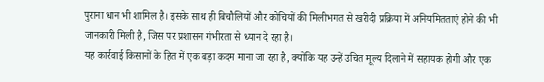पुराना धान भी शामिल है। इसके साथ ही बिचौलियों और कोचियों की मिलीभगत से खरीदी प्रक्रिया में अनियमितताएं होने की भी जानकारी मिली है, जिस पर प्रशासन गंभीरता से ध्यान दे रहा है।
यह कार्रवाई किसानों के हित में एक बड़ा कदम माना जा रहा है, क्योंकि यह उन्हें उचित मूल्य दिलाने में सहायक होगी और एक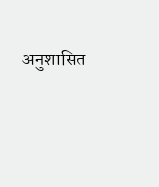अनुशासित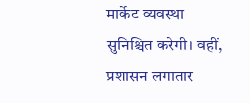मार्केट व्यवस्था सुनिश्चित करेगी। वहीं, प्रशासन लगातार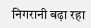निगरानी बढ़ा रहा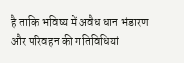है ताकि भविष्य में अवैध धान भंडारण और परिवहन की गतिविधियां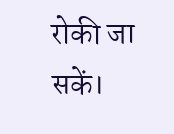रोकी जा सकें।